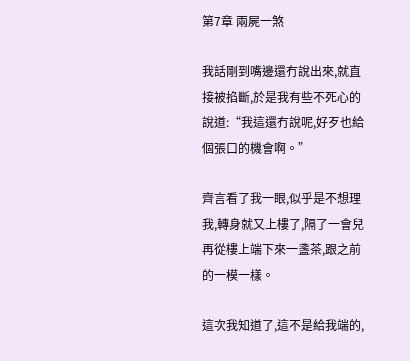第7章 兩屍一煞

我話剛到嘴邊還冇說出來,就直接被掐斷,於是我有些不死心的說道:“我這還冇說呢,好歹也給個張口的機會啊。”

齊言看了我一眼,似乎是不想理我,轉身就又上樓了,隔了一會兒再從樓上端下來一盞茶,跟之前的一模一樣。

這次我知道了,這不是給我端的,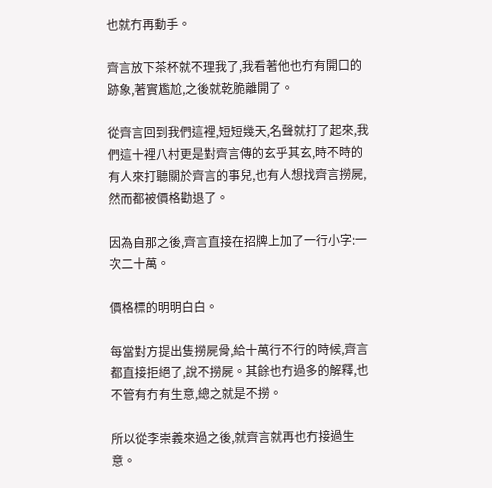也就冇再動手。

齊言放下茶杯就不理我了,我看著他也冇有開口的跡象,著實尷尬,之後就乾脆離開了。

從齊言回到我們這裡,短短幾天,名聲就打了起來,我們這十裡八村更是對齊言傳的玄乎其玄,時不時的有人來打聽關於齊言的事兒,也有人想找齊言撈屍,然而都被價格勸退了。

因為自那之後,齊言直接在招牌上加了一行小字:一次二十萬。

價格標的明明白白。

每當對方提出隻撈屍骨,給十萬行不行的時候,齊言都直接拒絕了,說不撈屍。其餘也冇過多的解釋,也不管有冇有生意,總之就是不撈。

所以從李崇義來過之後,就齊言就再也冇接過生意。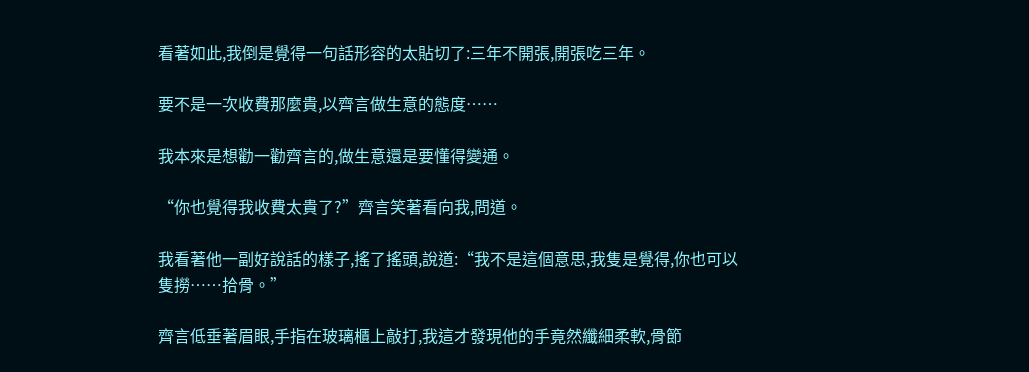看著如此,我倒是覺得一句話形容的太貼切了:三年不開張,開張吃三年。

要不是一次收費那麼貴,以齊言做生意的態度……

我本來是想勸一勸齊言的,做生意還是要懂得變通。

“你也覺得我收費太貴了?”齊言笑著看向我,問道。

我看著他一副好說話的樣子,搖了搖頭,說道:“我不是這個意思,我隻是覺得,你也可以隻撈……拾骨。”

齊言低垂著眉眼,手指在玻璃櫃上敲打,我這才發現他的手竟然纖細柔軟,骨節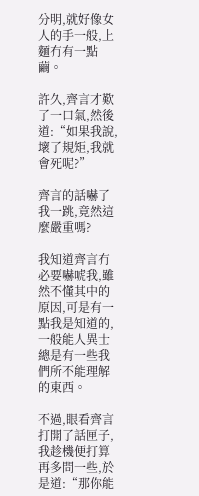分明,就好像女人的手一般,上麵冇有一點繭。

許久,齊言才歎了一口氣,然後道:“如果我說,壞了規矩,我就會死呢?”

齊言的話嚇了我一跳,竟然這麼嚴重嗎?

我知道齊言冇必要嚇唬我,雖然不懂其中的原因,可是有一點我是知道的,一般能人異士總是有一些我們所不能理解的東西。

不過,眼看齊言打開了話匣子,我趁機便打算再多問一些,於是道:“那你能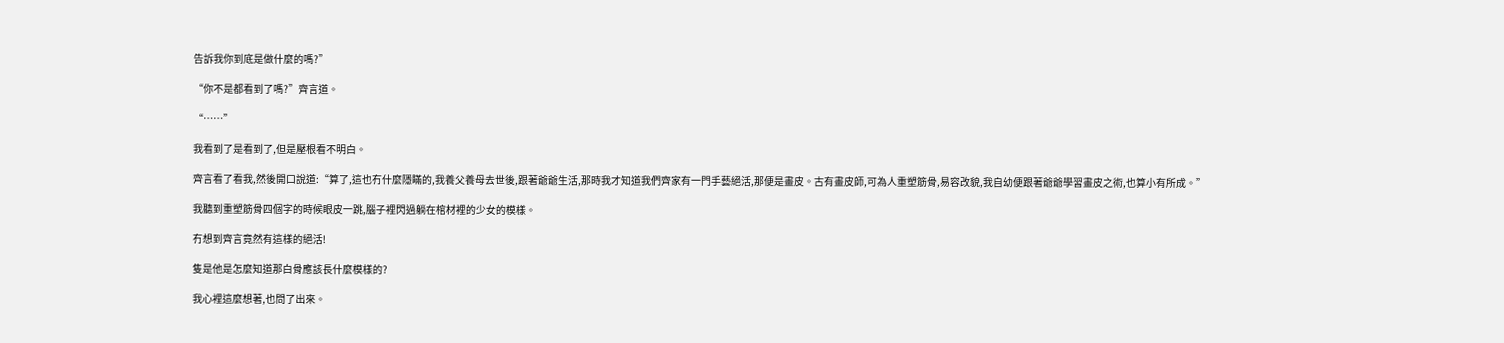告訴我你到底是做什麼的嗎?”

“你不是都看到了嗎?”齊言道。

“……”

我看到了是看到了,但是壓根看不明白。

齊言看了看我,然後開口說道:“算了,這也冇什麼隱瞞的,我養父養母去世後,跟著爺爺生活,那時我才知道我們齊家有一門手藝絕活,那便是畫皮。古有畫皮師,可為人重塑筋骨,易容改貌,我自幼便跟著爺爺學習畫皮之術,也算小有所成。”

我聽到重塑筋骨四個字的時候眼皮一跳,腦子裡閃過躺在棺材裡的少女的模樣。

冇想到齊言竟然有這樣的絕活!

隻是他是怎麼知道那白骨應該長什麼模樣的?

我心裡這麼想著,也問了出來。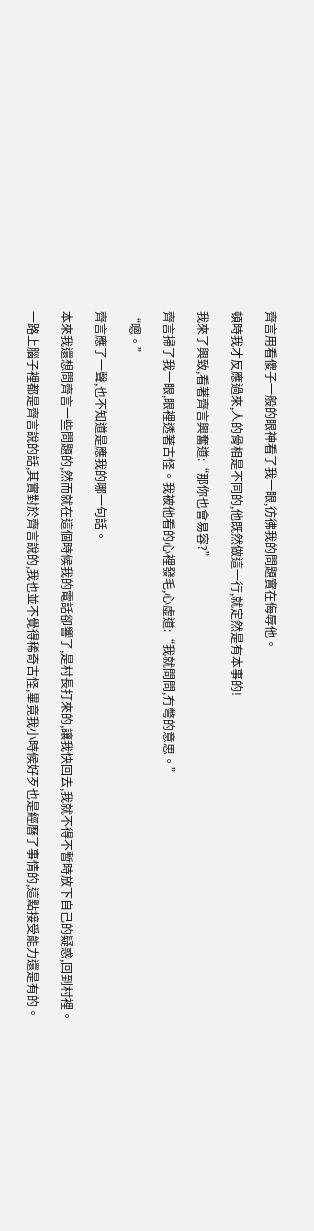齊言用看傻子一般的眼神看了我一眼,彷彿我的問題實在侮辱他。

頓時我才反應過來,人的骨相是不同的,他既然做這一行,就定然是有本事的!

我來了興致,看著齊言興奮道:“那你也會易容?”

齊言掃了我一眼,眼裡透著古怪。我被他看的心裡發毛,心虛道:“我就問問,冇彆的意思。”

“嗯。”

齊言應了一聲,也不知道是應我的哪一句話。

本來我還想問齊言一些問題的,然而就在這個時候我的電話卻響了,是村長打來的,讓我快回去,我就不得不暫時放下自己的疑惑,回到村裡。

一路上腦子裡都是齊言說的話,其實對於齊言說的,我也並不覺得稀奇古怪,畢竟我小時候好歹也是經曆了事情的,這點接受能力還是有的。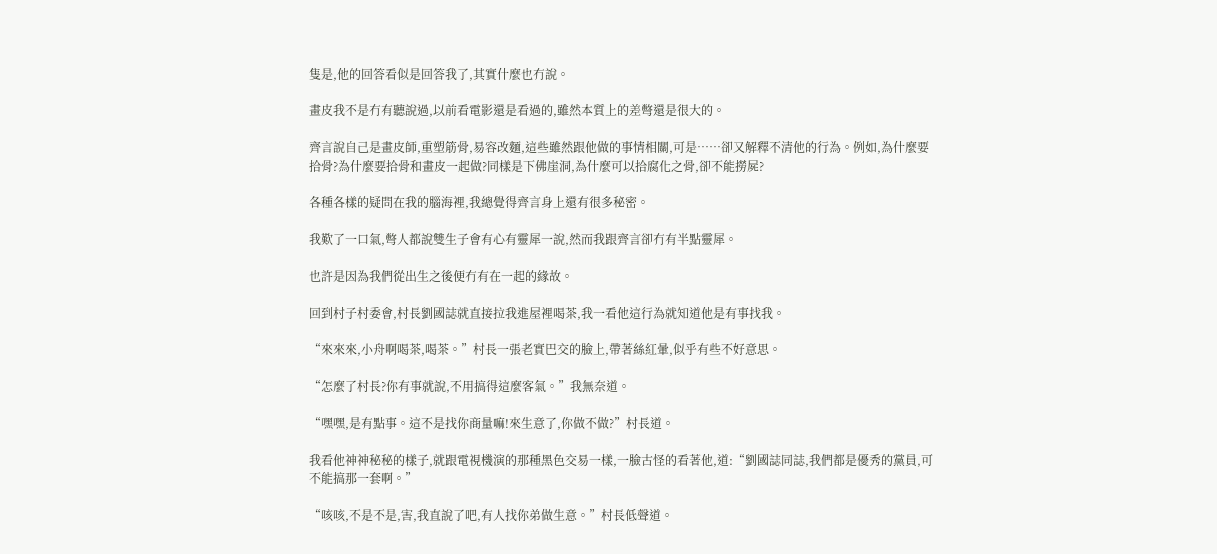隻是,他的回答看似是回答我了,其實什麼也冇說。

畫皮我不是冇有聽說過,以前看電影還是看過的,雖然本質上的差彆還是很大的。

齊言說自己是畫皮師,重塑筋骨,易容改麵,這些雖然跟他做的事情相關,可是……卻又解釋不清他的行為。例如,為什麼要拾骨?為什麼要拾骨和畫皮一起做?同樣是下佛崖洞,為什麼可以拾腐化之骨,卻不能撈屍?

各種各樣的疑問在我的腦海裡,我總覺得齊言身上還有很多秘密。

我歎了一口氣,彆人都說雙生子會有心有靈犀一說,然而我跟齊言卻冇有半點靈犀。

也許是因為我們從出生之後便冇有在一起的緣故。

回到村子村委會,村長劉國誌就直接拉我進屋裡喝茶,我一看他這行為就知道他是有事找我。

“來來來,小舟啊喝茶,喝茶。”村長一張老實巴交的臉上,帶著絲紅暈,似乎有些不好意思。

“怎麼了村長?你有事就說,不用搞得這麼客氣。”我無奈道。

“嘿嘿,是有點事。這不是找你商量嘛!來生意了,你做不做?”村長道。

我看他神神秘秘的樣子,就跟電視機演的那種黑色交易一樣,一臉古怪的看著他,道:“劉國誌同誌,我們都是優秀的黨員,可不能搞那一套啊。”

“咳咳,不是不是,害,我直說了吧,有人找你弟做生意。”村長低聲道。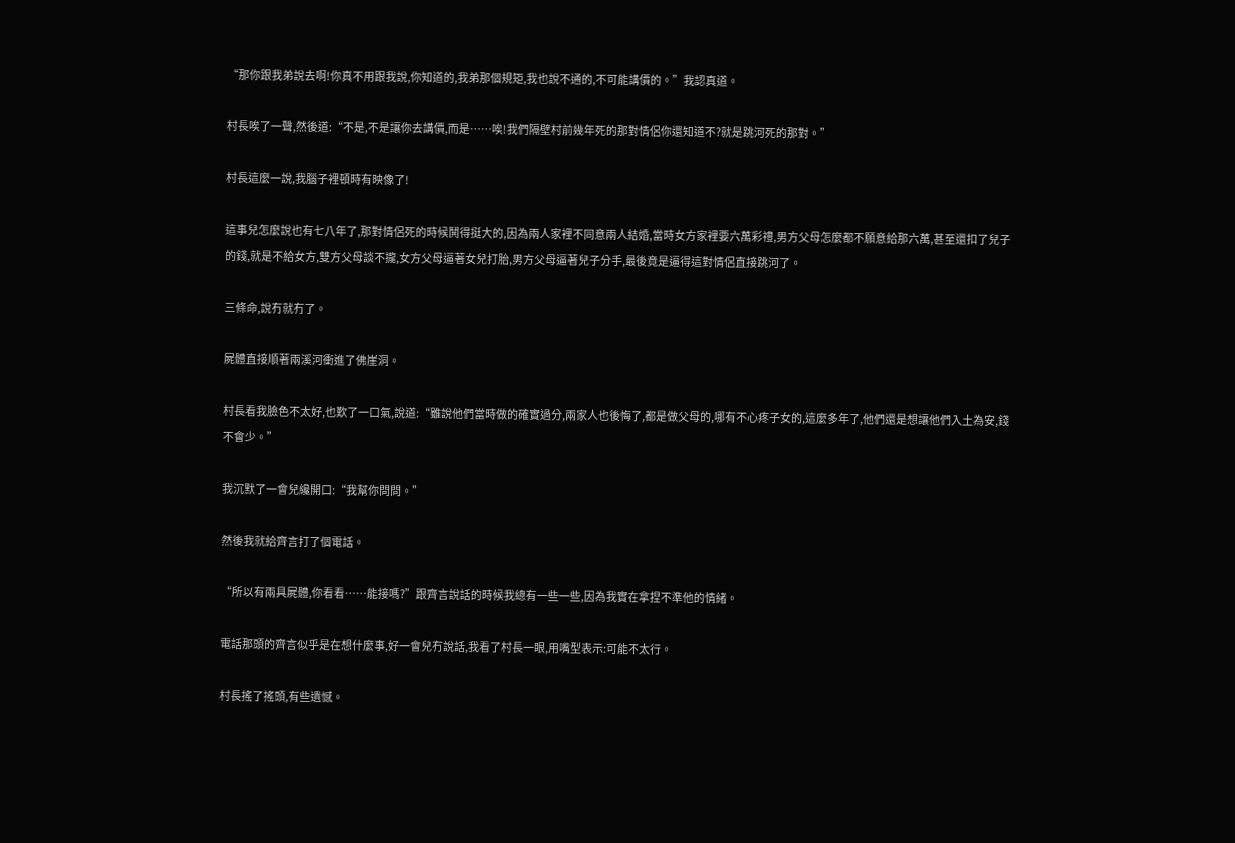“那你跟我弟說去啊!你真不用跟我說,你知道的,我弟那個規矩,我也說不通的,不可能講價的。”我認真道。

村長唉了一聲,然後道:“不是,不是讓你去講價,而是……唉!我們隔壁村前幾年死的那對情侶你還知道不?就是跳河死的那對。”

村長這麼一說,我腦子裡頓時有映像了!

這事兒怎麼說也有七八年了,那對情侶死的時候鬨得挺大的,因為兩人家裡不同意兩人結婚,當時女方家裡要六萬彩禮,男方父母怎麼都不願意給那六萬,甚至還扣了兒子的錢,就是不給女方,雙方父母談不攏,女方父母逼著女兒打胎,男方父母逼著兒子分手,最後竟是逼得這對情侶直接跳河了。

三條命,說冇就冇了。

屍體直接順著兩溪河衝進了佛崖洞。

村長看我臉色不太好,也歎了一口氣,說道:“雖說他們當時做的確實過分,兩家人也後悔了,都是做父母的,哪有不心疼子女的,這麼多年了,他們還是想讓他們入土為安,錢不會少。”

我沉默了一會兒纔開口:“我幫你問問。”

然後我就給齊言打了個電話。

“所以有兩具屍體,你看看……能接嗎?”跟齊言說話的時候我總有一些一些,因為我實在拿捏不準他的情緒。

電話那頭的齊言似乎是在想什麼事,好一會兒冇說話,我看了村長一眼,用嘴型表示:可能不太行。

村長搖了搖頭,有些遺憾。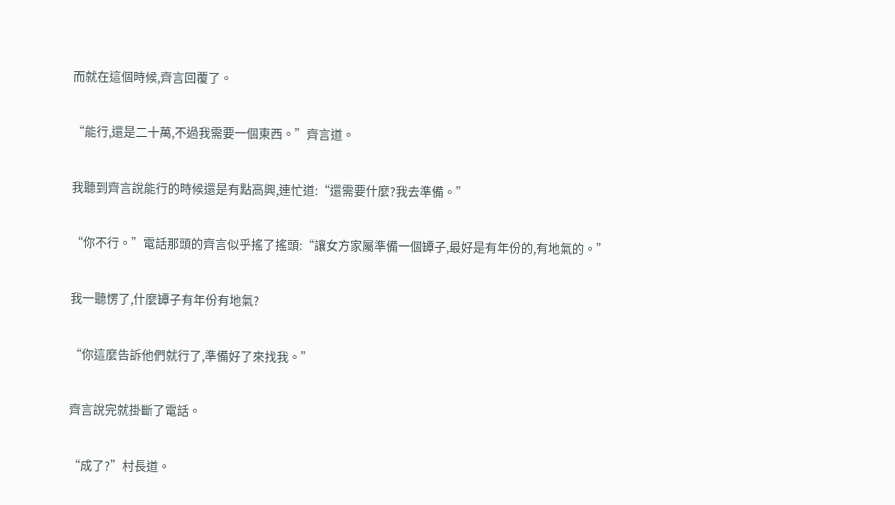而就在這個時候,齊言回覆了。

“能行,還是二十萬,不過我需要一個東西。”齊言道。

我聽到齊言說能行的時候還是有點高興,連忙道:“還需要什麼?我去準備。”

“你不行。”電話那頭的齊言似乎搖了搖頭:“讓女方家屬準備一個罈子,最好是有年份的,有地氣的。”

我一聽愣了,什麼罈子有年份有地氣?

“你這麼告訴他們就行了,準備好了來找我。”

齊言說完就掛斷了電話。

“成了?”村長道。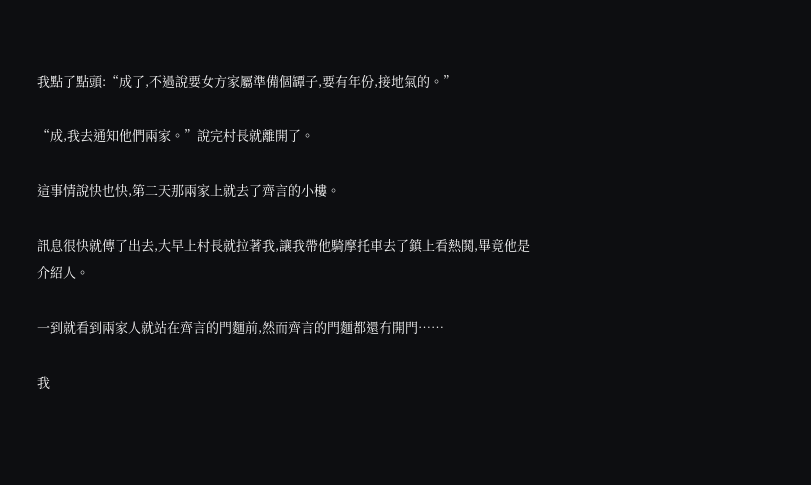我點了點頭:“成了,不過說要女方家屬準備個罈子,要有年份,接地氣的。”

“成,我去通知他們兩家。”說完村長就離開了。

這事情說快也快,第二天那兩家上就去了齊言的小樓。

訊息很快就傳了出去,大早上村長就拉著我,讓我帶他騎摩托車去了鎮上看熱鬨,畢竟他是介紹人。

一到就看到兩家人就站在齊言的門麵前,然而齊言的門麵都還冇開門……

我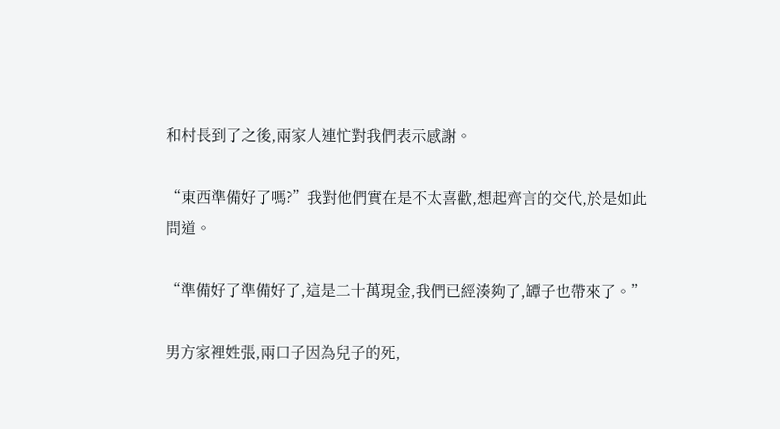和村長到了之後,兩家人連忙對我們表示感謝。

“東西準備好了嗎?”我對他們實在是不太喜歡,想起齊言的交代,於是如此問道。

“準備好了準備好了,這是二十萬現金,我們已經湊夠了,罈子也帶來了。”

男方家裡姓張,兩口子因為兒子的死,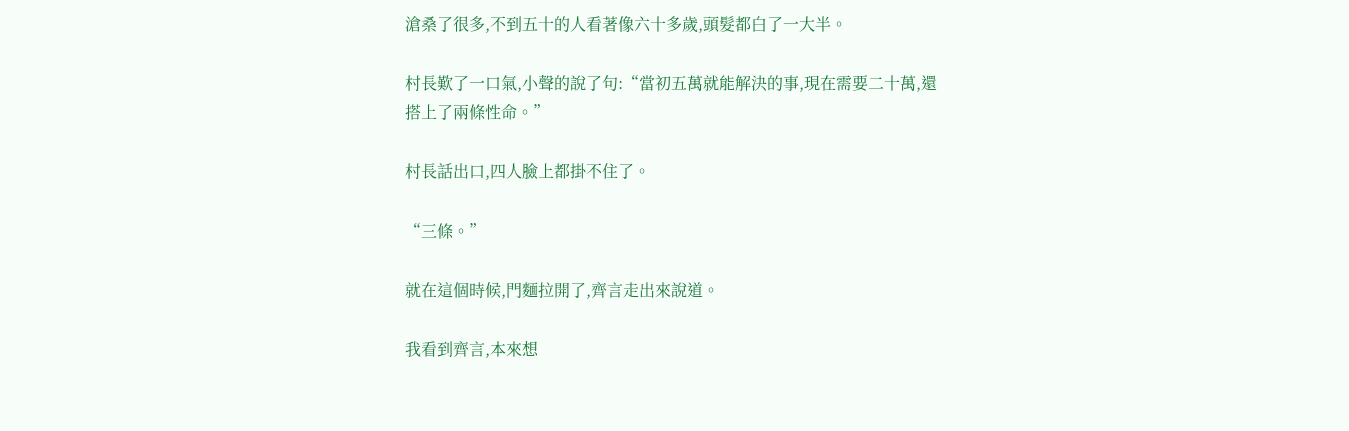滄桑了很多,不到五十的人看著像六十多歲,頭髮都白了一大半。

村長歎了一口氣,小聲的說了句:“當初五萬就能解決的事,現在需要二十萬,還搭上了兩條性命。”

村長話出口,四人臉上都掛不住了。

“三條。”

就在這個時候,門麵拉開了,齊言走出來說道。

我看到齊言,本來想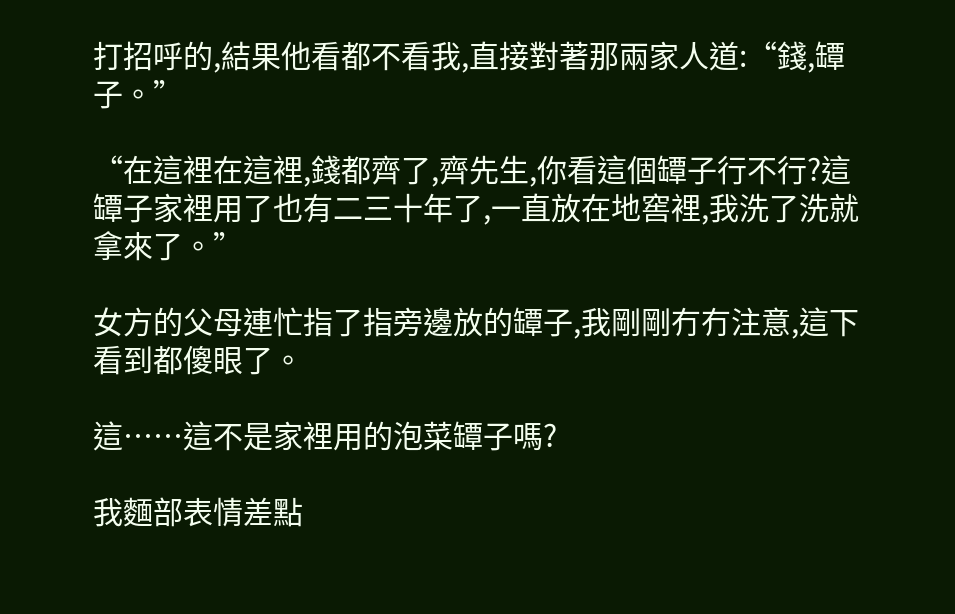打招呼的,結果他看都不看我,直接對著那兩家人道:“錢,罈子。”

“在這裡在這裡,錢都齊了,齊先生,你看這個罈子行不行?這罈子家裡用了也有二三十年了,一直放在地窖裡,我洗了洗就拿來了。”

女方的父母連忙指了指旁邊放的罈子,我剛剛冇冇注意,這下看到都傻眼了。

這……這不是家裡用的泡菜罈子嗎?

我麵部表情差點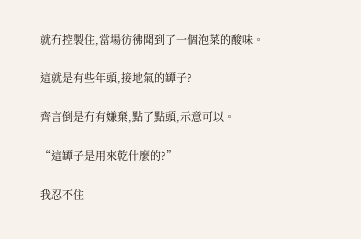就冇控製住,當場彷彿聞到了一個泡菜的酸味。

這就是有些年頭,接地氣的罈子?

齊言倒是冇有嫌棄,點了點頭,示意可以。

“這罈子是用來乾什麼的?”

我忍不住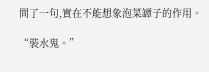問了一句,實在不能想象泡菜罈子的作用。

“裝水鬼。”